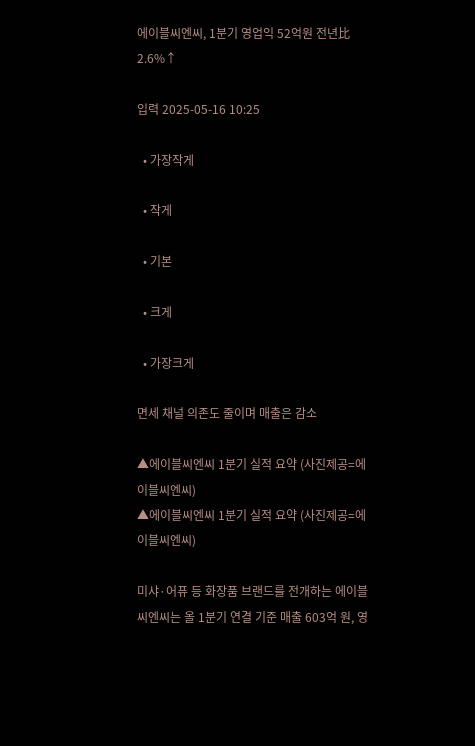에이블씨엔씨, 1분기 영업익 52억원 전년比 2.6%↑

입력 2025-05-16 10:25

  • 가장작게

  • 작게

  • 기본

  • 크게

  • 가장크게

면세 채널 의존도 줄이며 매출은 감소

▲에이블씨엔씨 1분기 실적 요약 (사진제공=에이블씨엔씨)
▲에이블씨엔씨 1분기 실적 요약 (사진제공=에이블씨엔씨)

미샤·어퓨 등 화장품 브랜드를 전개하는 에이블씨엔씨는 올 1분기 연결 기준 매출 603억 원, 영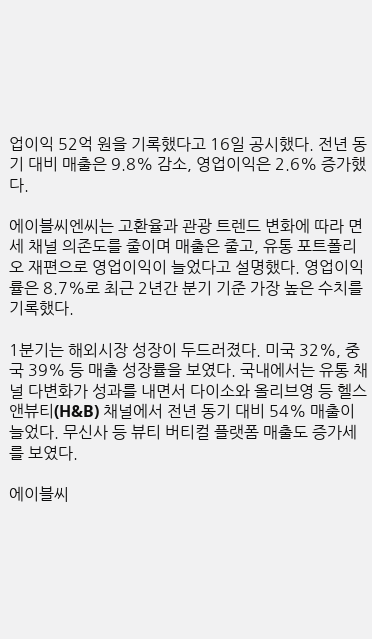업이익 52억 원을 기록했다고 16일 공시했다. 전년 동기 대비 매출은 9.8% 감소, 영업이익은 2.6% 증가했다.

에이블씨엔씨는 고환율과 관광 트렌드 변화에 따라 면세 채널 의존도를 줄이며 매출은 줄고, 유통 포트폴리오 재편으로 영업이익이 늘었다고 설명했다. 영업이익률은 8.7%로 최근 2년간 분기 기준 가장 높은 수치를 기록했다.

1분기는 해외시장 성장이 두드러졌다. 미국 32%, 중국 39% 등 매출 성장률을 보였다. 국내에서는 유통 채널 다변화가 성과를 내면서 다이소와 올리브영 등 헬스앤뷰티(H&B) 채널에서 전년 동기 대비 54% 매출이 늘었다. 무신사 등 뷰티 버티컬 플랫폼 매출도 증가세를 보였다.

에이블씨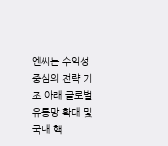엔씨는 수익성 중심의 전략 기조 아래 글로벌 유통망 확대 및 국내 핵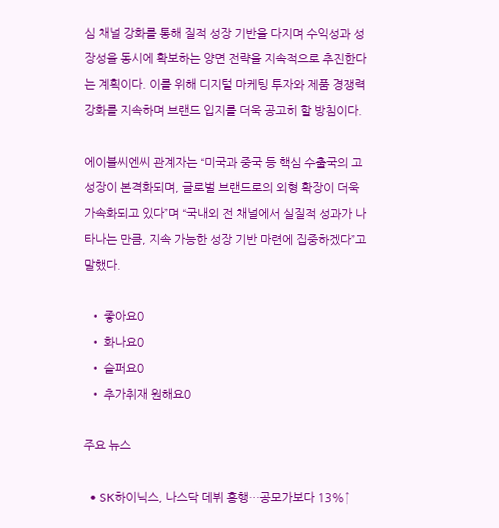심 채널 강화를 통해 질적 성장 기반을 다지며 수익성과 성장성을 동시에 확보하는 양면 전략을 지속적으로 추진한다는 계획이다. 이를 위해 디지털 마케팅 투자와 제품 경쟁력 강화를 지속하며 브랜드 입지를 더욱 공고히 할 방침이다.

에이블씨엔씨 관계자는 “미국과 중국 등 핵심 수출국의 고성장이 본격화되며, 글로벌 브랜드로의 외형 확장이 더욱 가속화되고 있다”며 “국내외 전 채널에서 실질적 성과가 나타나는 만큼, 지속 가능한 성장 기반 마련에 집중하겠다”고 말했다.

  • 좋아요0
  • 화나요0
  • 슬퍼요0
  • 추가취재 원해요0

주요 뉴스

  • SK하이닉스, 나스닥 데뷔 흥행…공모가보다 13%↑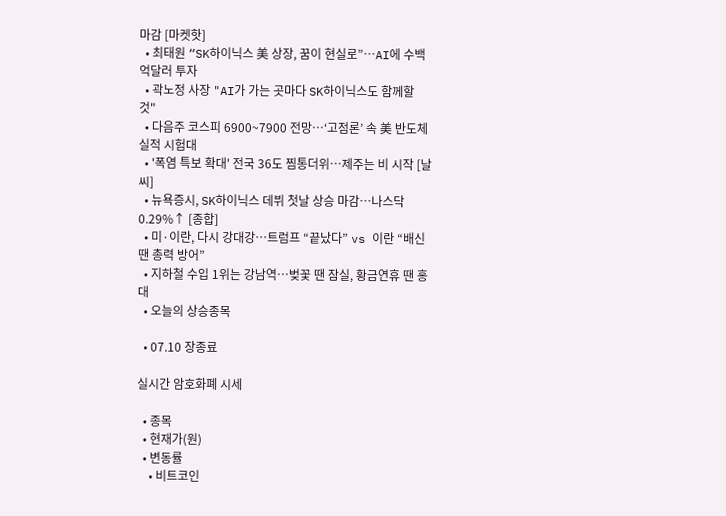마감 [마켓핫]
  • 최태원 “SK하이닉스 美 상장, 꿈이 현실로”…AI에 수백억달러 투자
  • 곽노정 사장 "AI가 가는 곳마다 SK하이닉스도 함께할 것"
  • 다음주 코스피 6900~7900 전망⋯‘고점론’ 속 美 반도체 실적 시험대
  • '폭염 특보 확대' 전국 36도 찜통더위⋯제주는 비 시작 [날씨]
  • 뉴욕증시, SK하이닉스 데뷔 첫날 상승 마감…나스닥 0.29%↑ [종합]
  • 미·이란, 다시 강대강…트럼프 “끝났다” vs 이란 “배신 땐 총력 방어”
  • 지하철 수입 1위는 강남역…벚꽃 땐 잠실, 황금연휴 땐 홍대
  • 오늘의 상승종목

  • 07.10 장종료

실시간 암호화폐 시세

  • 종목
  • 현재가(원)
  • 변동률
    • 비트코인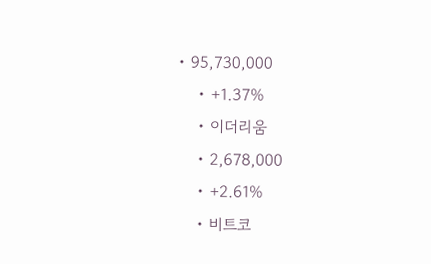• 95,730,000
    • +1.37%
    • 이더리움
    • 2,678,000
    • +2.61%
    • 비트코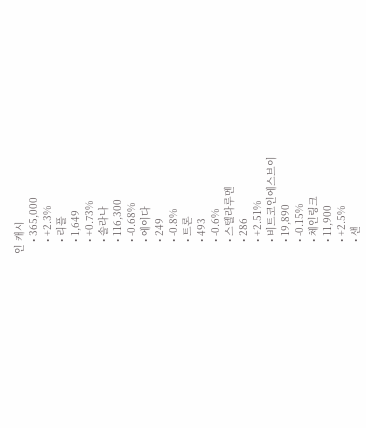인 캐시
    • 365,000
    • +2.3%
    • 리플
    • 1,649
    • +0.73%
    • 솔라나
    • 116,300
    • -0.68%
    • 에이다
    • 249
    • -0.8%
    • 트론
    • 493
    • -0.6%
    • 스텔라루멘
    • 286
    • +2.51%
    • 비트코인에스브이
    • 19,890
    • -0.15%
    • 체인링크
    • 11,900
    • +2.5%
    • 샌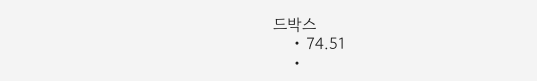드박스
    • 74.51
    •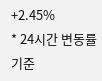+2.45%
* 24시간 변동률 기준